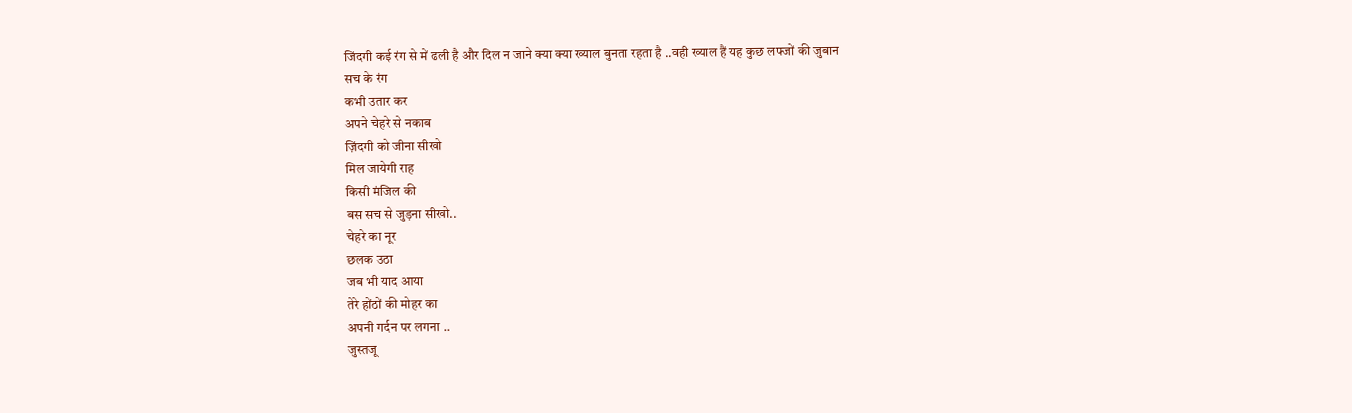जिंदगी कई रंग से में ढली है और दिल न जाने क्या क्या ख्याल बुनता रहता है ..वही ख्याल हैं यह कुछ लफ्जों की जुबान
सच के रंग
कभी उतार कर
अपने चेहरे से नकाब
ज़िंदगी को जीना सीखो
मिल जायेगी राह
किसी मंजिल की
बस सच से जुड़ना सीखो..
चेहरे का नूर
छलक उठा
जब भी याद आया
तेरे होंठों की मोहर का
अपनी गर्दन पर लगना ..
जुस्तजू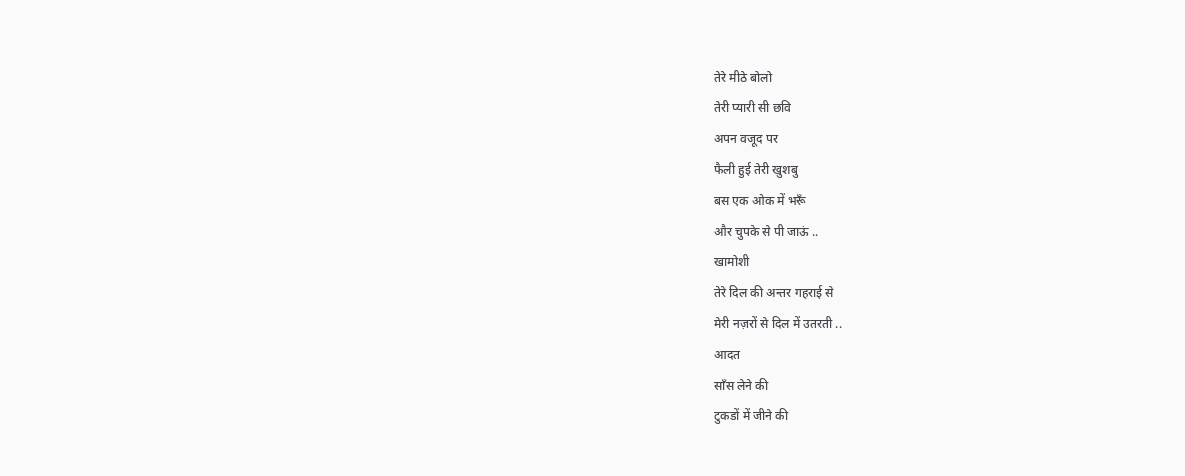तेरे मीठे बोलो
तेरी प्यारी सी छवि
अपन वजूद पर
फैली हुई तेरी खुशबु
बस एक ओक में भरूँ
और चुपके से पी जाऊं ..
खामोशी
तेरे दिल की अन्तर गहराई से
मेरी नज़रों से दिल में उतरती ..
आदत
साँस लेने की
टुकडों में जीने की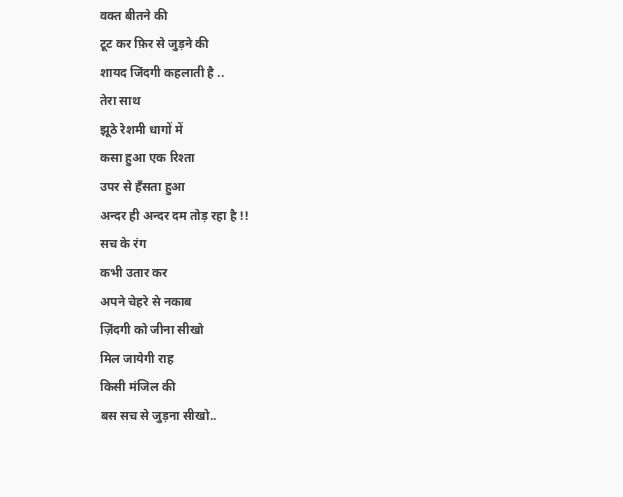वक्त बीतने की
टूट कर फ़िर से जुड़ने की
शायद जिंदगी कहलाती है ..
तेरा साथ
झूठे रेशमी धागों में
कसा हुआ एक रिश्ता
उपर से हँसता हुआ
अन्दर ही अन्दर दम तोड़ रहा है !!
सच के रंग
कभी उतार कर
अपने चेहरे से नकाब
ज़िंदगी को जीना सीखो
मिल जायेगी राह
किसी मंजिल की
बस सच से जुड़ना सीखो..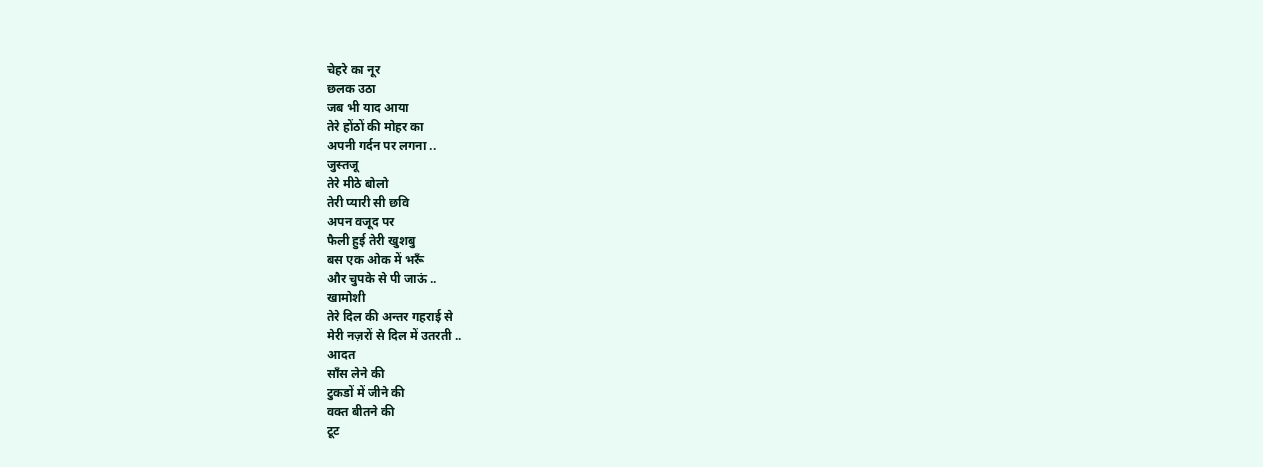चेहरे का नूर
छलक उठा
जब भी याद आया
तेरे होंठों की मोहर का
अपनी गर्दन पर लगना ..
जुस्तजू
तेरे मीठे बोलो
तेरी प्यारी सी छवि
अपन वजूद पर
फैली हुई तेरी खुशबु
बस एक ओक में भरूँ
और चुपके से पी जाऊं ..
खामोशी
तेरे दिल की अन्तर गहराई से
मेरी नज़रों से दिल में उतरती ..
आदत
साँस लेने की
टुकडों में जीने की
वक्त बीतने की
टूट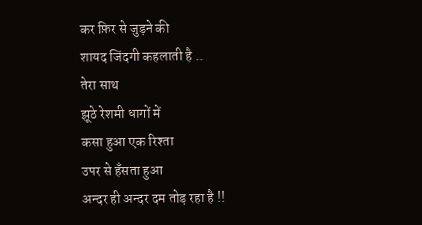कर फ़िर से जुड़ने की
शायद जिंदगी कहलाती है ..
तेरा साथ
झूठे रेशमी धागों में
कसा हुआ एक रिश्ता
उपर से हँसता हुआ
अन्दर ही अन्दर दम तोड़ रहा है !!